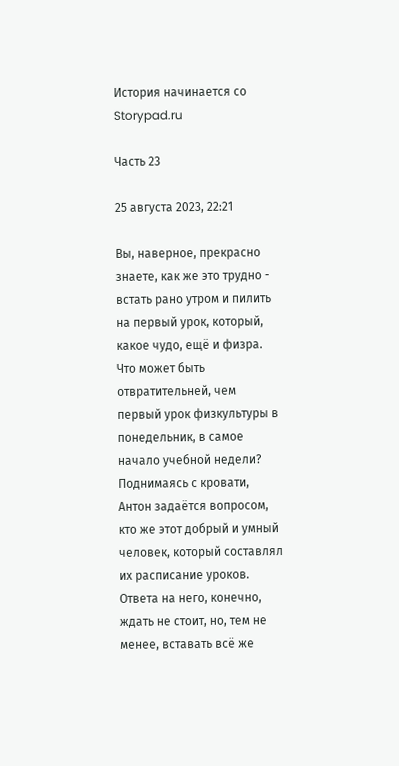История начинается со Storypad.ru

Часть 23

25 августа 2023, 22:21

Вы, наверное, прекрасно знаете, как же это трудно - встать рано утром и пилить на первый урок, который, какое чудо, ещё и физра. Что может быть отвратительней, чем первый урок физкультуры в понедельник, в самое начало учебной недели? Поднимаясь с кровати, Антон задаётся вопросом, кто же этот добрый и умный человек, который составлял их расписание уроков. Ответа на него, конечно, ждать не стоит, но, тем не менее, вставать всё же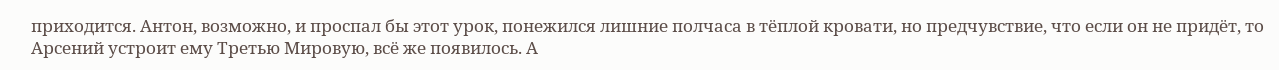приходится. Антон, возможно, и проспал бы этот урок, понежился лишние полчаса в тёплой кровати, но предчувствие, что если он не придёт, то Арсений устроит ему Третью Мировую, всё же появилось. А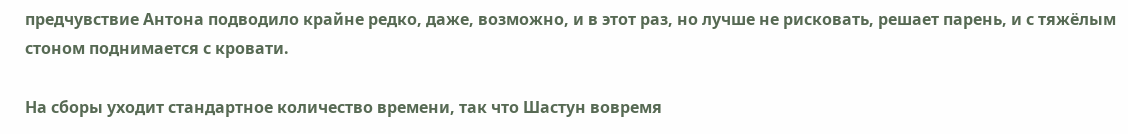предчувствие Антона подводило крайне редко, даже, возможно, и в этот раз, но лучше не рисковать, решает парень, и с тяжёлым стоном поднимается с кровати.

На сборы уходит стандартное количество времени, так что Шастун вовремя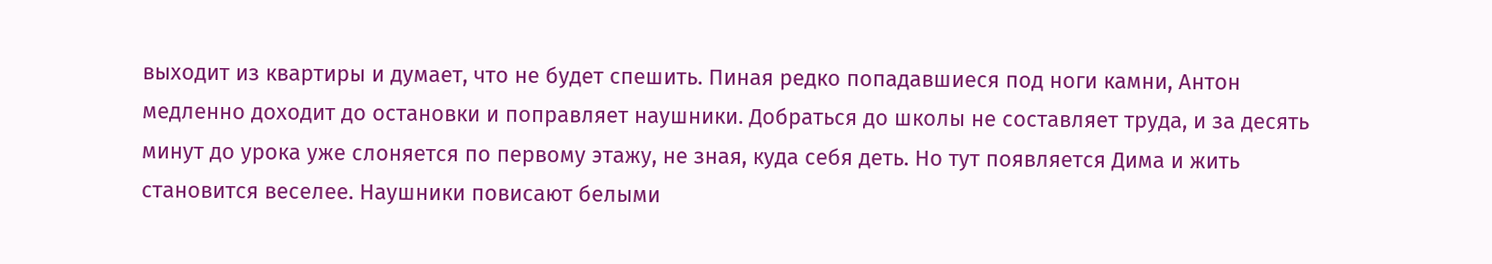выходит из квартиры и думает, что не будет спешить. Пиная редко попадавшиеся под ноги камни, Антон медленно доходит до остановки и поправляет наушники. Добраться до школы не составляет труда, и за десять минут до урока уже слоняется по первому этажу, не зная, куда себя деть. Но тут появляется Дима и жить становится веселее. Наушники повисают белыми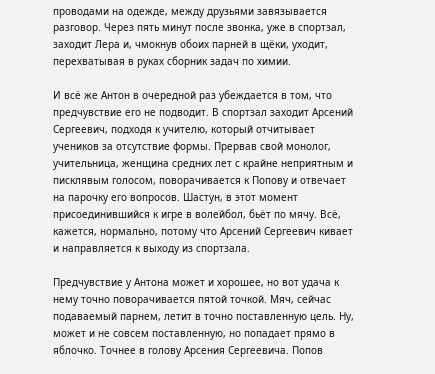проводами на одежде, между друзьями завязывается разговор. Через пять минут после звонка, уже в спортзал, заходит Лера и, чмокнув обоих парней в щёки, уходит, перехватывая в руках сборник задач по химии.

И всё же Антон в очередной раз убеждается в том, что предчувствие его не подводит. В спортзал заходит Арсений Сергеевич, подходя к учителю, который отчитывает учеников за отсутствие формы. Прервав свой монолог, учительница, женщина средних лет с крайне неприятным и писклявым голосом, поворачивается к Попову и отвечает на парочку его вопросов. Шастун, в этот момент присоединившийся к игре в волейбол, бьёт по мячу. Всё, кажется, нормально, потому что Арсений Сергеевич кивает и направляется к выходу из спортзала.

Предчувствие у Антона может и хорошее, но вот удача к нему точно поворачивается пятой точкой. Мяч, сейчас подаваемый парнем, летит в точно поставленную цель. Ну, может и не совсем поставленную, но попадает прямо в яблочко. Точнее в голову Арсения Сергеевича. Попов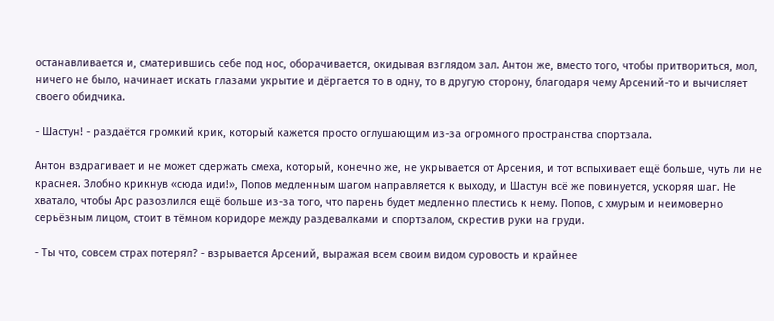останавливается и, сматерившись себе под нос, оборачивается, окидывая взглядом зал. Антон же, вместо того, чтобы притвориться, мол, ничего не было, начинает искать глазами укрытие и дёргается то в одну, то в другую сторону, благодаря чему Арсений-то и вычисляет своего обидчика.

- Шастун! - раздаётся громкий крик, который кажется просто оглушающим из-за огромного пространства спортзала.

Антон вздрагивает и не может сдержать смеха, который, конечно же, не укрывается от Арсения, и тот вспыхивает ещё больше, чуть ли не краснея. Злобно крикнув «сюда иди!», Попов медленным шагом направляется к выходу, и Шастун всё же повинуется, ускоряя шаг. Не хватало, чтобы Арс разозлился ещё больше из-за того, что парень будет медленно плестись к нему. Попов, с хмурым и неимоверно серьёзным лицом, стоит в тёмном коридоре между раздевалками и спортзалом, скрестив руки на груди.

- Ты что, совсем страх потерял? - взрывается Арсений, выражая всем своим видом суровость и крайнее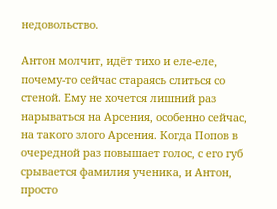недовольство.

Антон молчит, идёт тихо и еле-еле, почему-то сейчас стараясь слиться со стеной. Ему не хочется лишний раз нарываться на Арсения, особенно сейчас, на такого злого Арсения. Когда Попов в очередной раз повышает голос, с его губ срывается фамилия ученика, и Антон, просто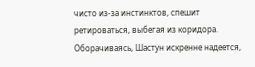чисто из-за инстинктов, спешит ретироваться, выбегая из коридора. Оборачиваясь, Шастун искренне надеется,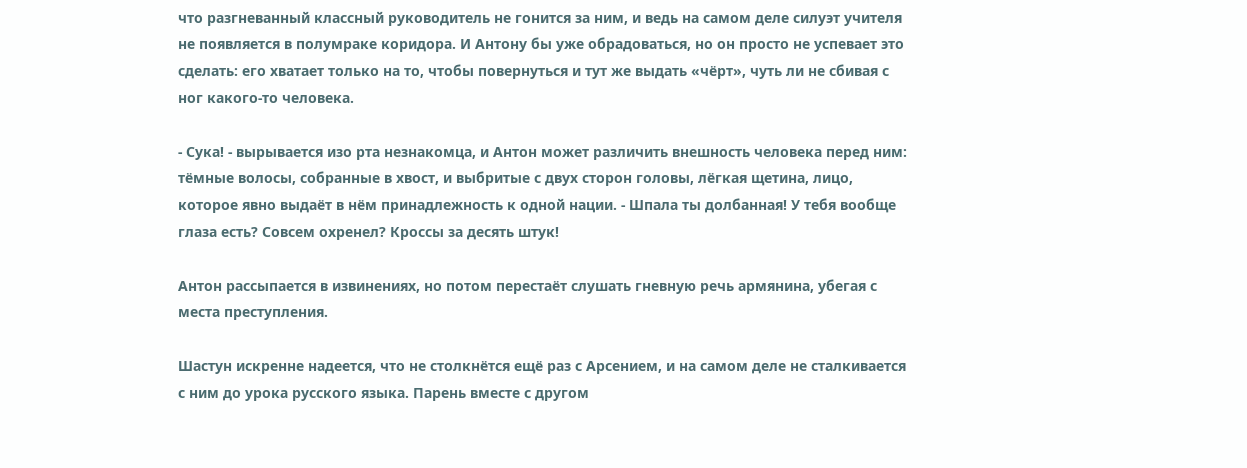что разгневанный классный руководитель не гонится за ним, и ведь на самом деле силуэт учителя не появляется в полумраке коридора. И Антону бы уже обрадоваться, но он просто не успевает это сделать: его хватает только на то, чтобы повернуться и тут же выдать «чёрт», чуть ли не сбивая с ног какого-то человека.

- Сука! - вырывается изо рта незнакомца, и Антон может различить внешность человека перед ним: тёмные волосы, собранные в хвост, и выбритые с двух сторон головы, лёгкая щетина, лицо, которое явно выдаёт в нём принадлежность к одной нации. - Шпала ты долбанная! У тебя вообще глаза есть? Совсем охренел? Кроссы за десять штук!

Антон рассыпается в извинениях, но потом перестаёт слушать гневную речь армянина, убегая с места преступления.

Шастун искренне надеется, что не столкнётся ещё раз с Арсением, и на самом деле не сталкивается с ним до урока русского языка. Парень вместе с другом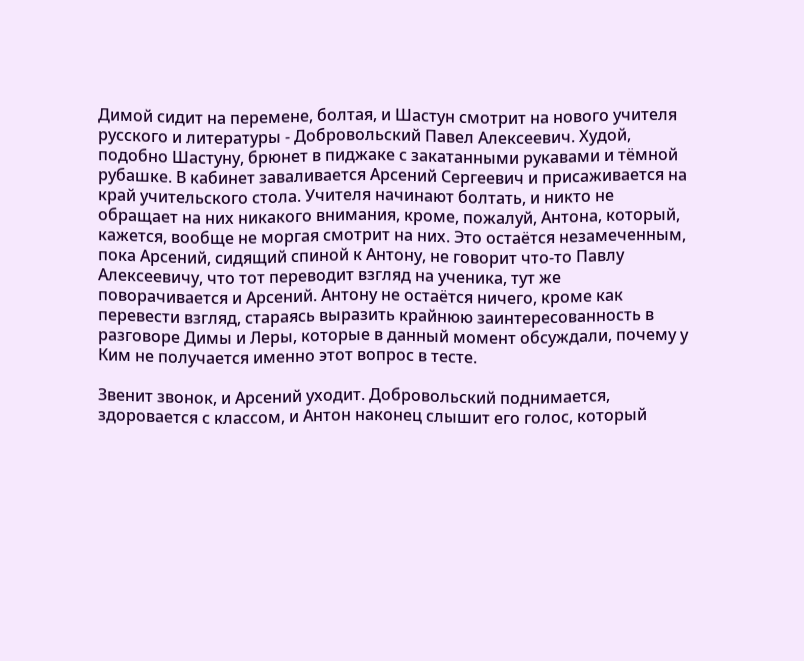Димой сидит на перемене, болтая, и Шастун смотрит на нового учителя русского и литературы - Добровольский Павел Алексеевич. Худой, подобно Шастуну, брюнет в пиджаке с закатанными рукавами и тёмной рубашке. В кабинет заваливается Арсений Сергеевич и присаживается на край учительского стола. Учителя начинают болтать, и никто не обращает на них никакого внимания, кроме, пожалуй, Антона, который, кажется, вообще не моргая смотрит на них. Это остаётся незамеченным, пока Арсений, сидящий спиной к Антону, не говорит что-то Павлу Алексеевичу, что тот переводит взгляд на ученика, тут же поворачивается и Арсений. Антону не остаётся ничего, кроме как перевести взгляд, стараясь выразить крайнюю заинтересованность в разговоре Димы и Леры, которые в данный момент обсуждали, почему у Ким не получается именно этот вопрос в тесте.

Звенит звонок, и Арсений уходит. Добровольский поднимается, здоровается с классом, и Антон наконец слышит его голос, который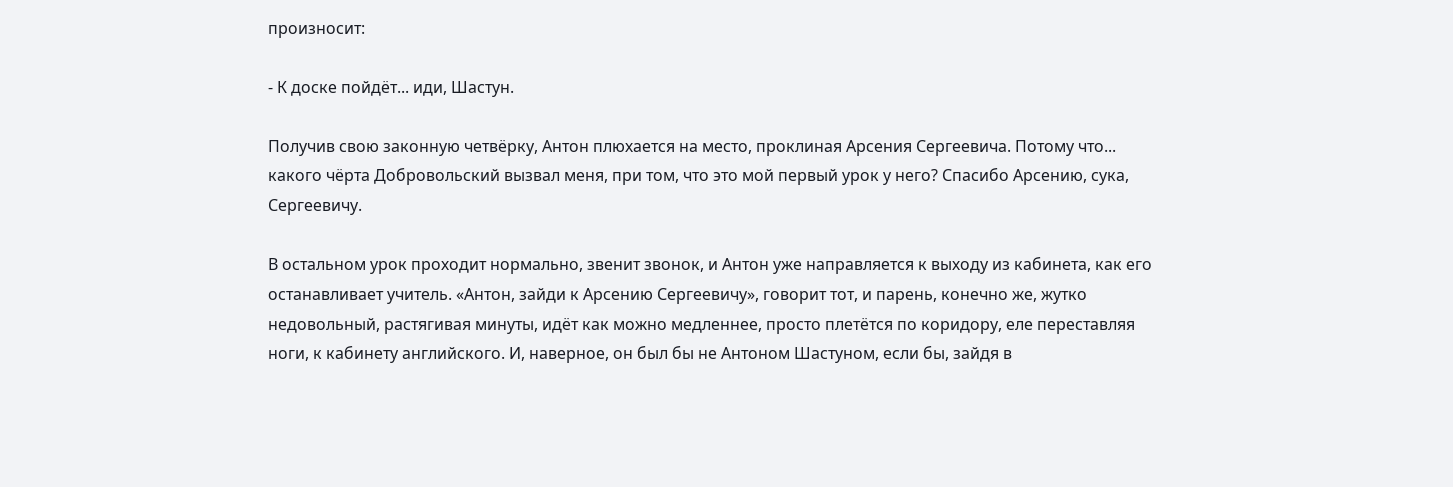произносит:

- К доске пойдёт... иди, Шастун.

Получив свою законную четвёрку, Антон плюхается на место, проклиная Арсения Сергеевича. Потому что... какого чёрта Добровольский вызвал меня, при том, что это мой первый урок у него? Спасибо Арсению, сука, Сергеевичу.

В остальном урок проходит нормально, звенит звонок, и Антон уже направляется к выходу из кабинета, как его останавливает учитель. «Антон, зайди к Арсению Сергеевичу», говорит тот, и парень, конечно же, жутко недовольный, растягивая минуты, идёт как можно медленнее, просто плетётся по коридору, еле переставляя ноги, к кабинету английского. И, наверное, он был бы не Антоном Шастуном, если бы, зайдя в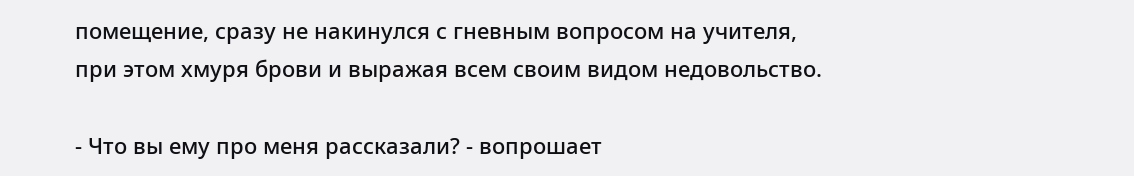помещение, сразу не накинулся с гневным вопросом на учителя, при этом хмуря брови и выражая всем своим видом недовольство.

- Что вы ему про меня рассказали? - вопрошает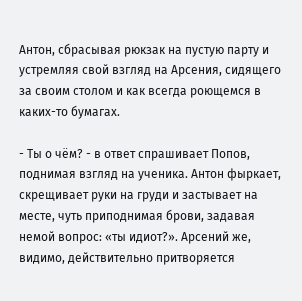Антон, сбрасывая рюкзак на пустую парту и устремляя свой взгляд на Арсения, сидящего за своим столом и как всегда роющемся в каких-то бумагах.

- Ты о чём? - в ответ спрашивает Попов, поднимая взгляд на ученика. Антон фыркает, скрещивает руки на груди и застывает на месте, чуть приподнимая брови, задавая немой вопрос: «ты идиот?». Арсений же, видимо, действительно притворяется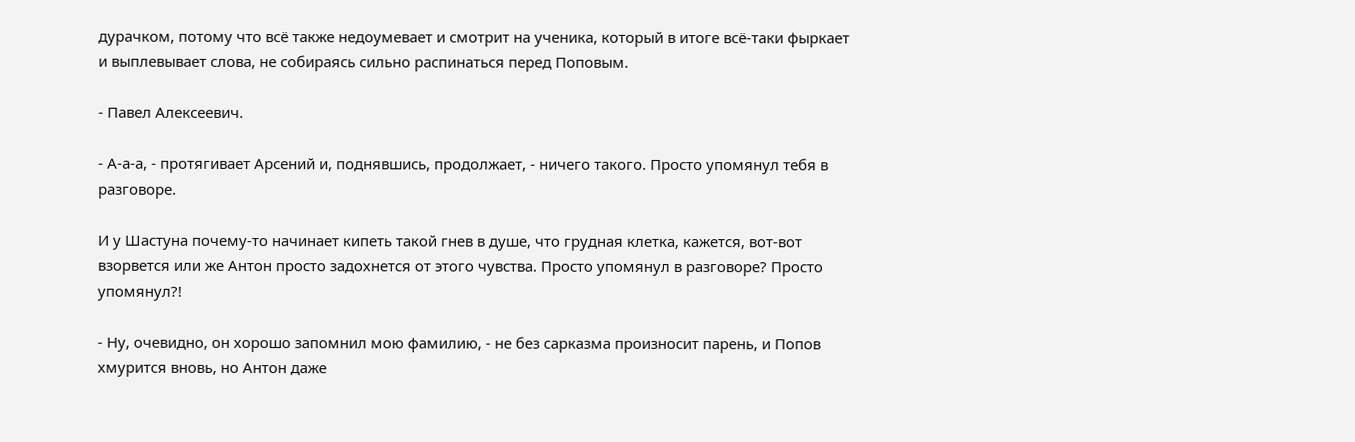дурачком, потому что всё также недоумевает и смотрит на ученика, который в итоге всё-таки фыркает и выплевывает слова, не собираясь сильно распинаться перед Поповым.

- Павел Алексеевич.

- А-а-а, - протягивает Арсений и, поднявшись, продолжает, - ничего такого. Просто упомянул тебя в разговоре.

И у Шастуна почему-то начинает кипеть такой гнев в душе, что грудная клетка, кажется, вот-вот взорвется или же Антон просто задохнется от этого чувства. Просто упомянул в разговоре? Просто упомянул?!

- Ну, очевидно, он хорошо запомнил мою фамилию, - не без сарказма произносит парень, и Попов хмурится вновь, но Антон даже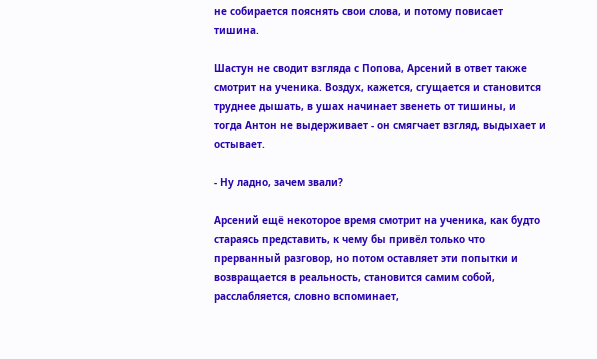не собирается пояснять свои слова, и потому повисает тишина.

Шастун не сводит взгляда с Попова, Арсений в ответ также смотрит на ученика. Воздух, кажется, сгущается и становится труднее дышать, в ушах начинает звенеть от тишины, и тогда Антон не выдерживает - он смягчает взгляд, выдыхает и остывает.

- Ну ладно, зачем звали?

Арсений ещё некоторое время смотрит на ученика, как будто стараясь представить, к чему бы привёл только что прерванный разговор, но потом оставляет эти попытки и возвращается в реальность, становится самим собой, расслабляется, словно вспоминает,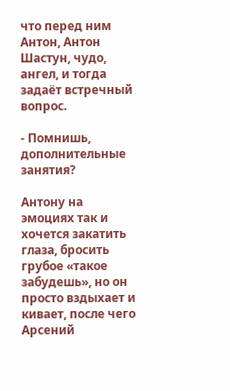что перед ним Антон, Антон Шастун, чудо, ангел, и тогда задаёт встречный вопрос.

- Помнишь, дополнительные занятия?

Антону на эмоциях так и хочется закатить глаза, бросить грубое «такое забудешь», но он просто вздыхает и кивает, после чего Арсений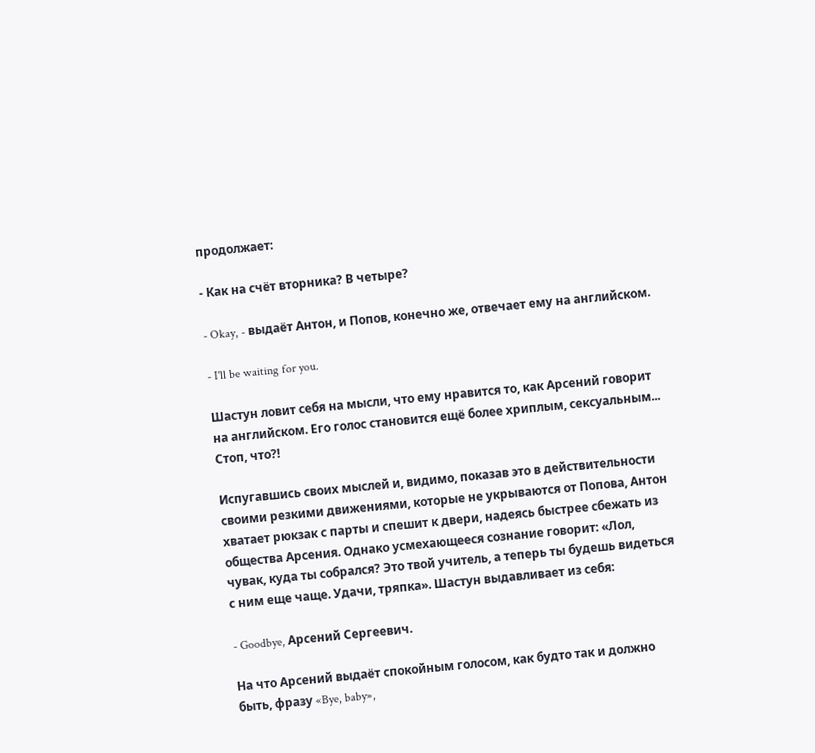продолжает:

- Как на счёт вторника? В четыре?

- Okay, - выдаёт Антон, и Попов, конечно же, отвечает ему на английском.

- I'll be waiting for you.

Шастун ловит себя на мысли, что ему нравится то, как Арсений говорит на английском. Его голос становится ещё более хриплым, сексуальным... Стоп, что?!

Испугавшись своих мыслей и, видимо, показав это в действительности своими резкими движениями, которые не укрываются от Попова, Антон хватает рюкзак с парты и спешит к двери, надеясь быстрее сбежать из общества Арсения. Однако усмехающееся сознание говорит: «Лол, чувак, куда ты собрался? Это твой учитель, а теперь ты будешь видеться с ним еще чаще. Удачи, тряпка». Шастун выдавливает из себя:

- Goodbye, Арсений Сергеевич.

На что Арсений выдаёт спокойным голосом, как будто так и должно быть, фразу «Bye, baby»,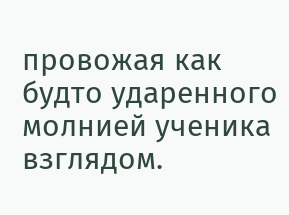провожая как будто ударенного молнией ученика взглядом.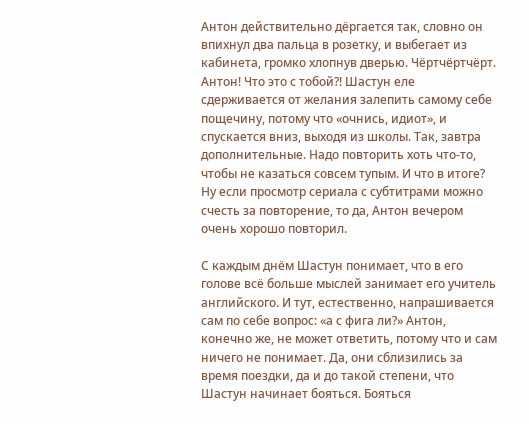Антон действительно дёргается так, словно он впихнул два пальца в розетку, и выбегает из кабинета, громко хлопнув дверью. Чёртчёртчёрт. Антон! Что это с тобой?! Шастун еле сдерживается от желания залепить самому себе пощечину, потому что «очнись, идиот», и спускается вниз, выходя из школы. Так, завтра дополнительные. Надо повторить хоть что-то, чтобы не казаться совсем тупым. И что в итоге? Ну если просмотр сериала с субтитрами можно счесть за повторение, то да, Антон вечером очень хорошо повторил.

С каждым днём Шастун понимает, что в его голове всё больше мыслей занимает его учитель английского. И тут, естественно, напрашивается сам по себе вопрос: «а с фига ли?» Антон, конечно же, не может ответить, потому что и сам ничего не понимает. Да, они сблизились за время поездки, да и до такой степени, что Шастун начинает бояться. Бояться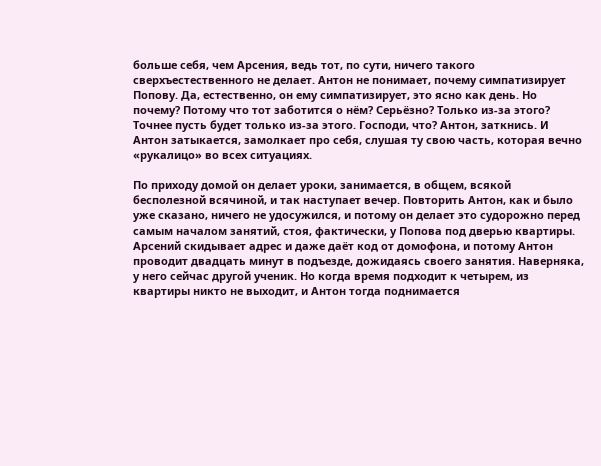больше себя, чем Арсения, ведь тот, по сути, ничего такого сверхъестественного не делает. Антон не понимает, почему симпатизирует Попову. Да, естественно, он ему симпатизирует, это ясно как день. Но почему? Потому что тот заботится о нём? Серьёзно? Только из-за этого? Точнее пусть будет только из-за этого. Господи, что? Антон, заткнись. И Антон затыкается, замолкает про себя, слушая ту свою часть, которая вечно «рукалицо» во всех ситуациях.

По приходу домой он делает уроки, занимается, в общем, всякой бесполезной всячиной, и так наступает вечер. Повторить Антон, как и было уже сказано, ничего не удосужился, и потому он делает это судорожно перед самым началом занятий, стоя, фактически, у Попова под дверью квартиры. Арсений скидывает адрес и даже даёт код от домофона, и потому Антон проводит двадцать минут в подъезде, дожидаясь своего занятия. Наверняка, у него сейчас другой ученик. Но когда время подходит к четырем, из квартиры никто не выходит, и Антон тогда поднимается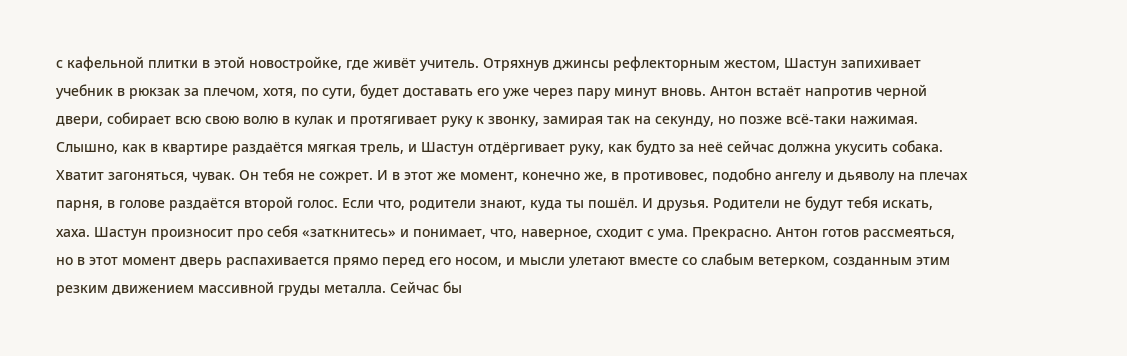с кафельной плитки в этой новостройке, где живёт учитель. Отряхнув джинсы рефлекторным жестом, Шастун запихивает учебник в рюкзак за плечом, хотя, по сути, будет доставать его уже через пару минут вновь. Антон встаёт напротив черной двери, собирает всю свою волю в кулак и протягивает руку к звонку, замирая так на секунду, но позже всё-таки нажимая. Слышно, как в квартире раздаётся мягкая трель, и Шастун отдёргивает руку, как будто за неё сейчас должна укусить собака. Хватит загоняться, чувак. Он тебя не сожрет. И в этот же момент, конечно же, в противовес, подобно ангелу и дьяволу на плечах парня, в голове раздаётся второй голос. Если что, родители знают, куда ты пошёл. И друзья. Родители не будут тебя искать, хаха. Шастун произносит про себя «заткнитесь» и понимает, что, наверное, сходит с ума. Прекрасно. Антон готов рассмеяться, но в этот момент дверь распахивается прямо перед его носом, и мысли улетают вместе со слабым ветерком, созданным этим резким движением массивной груды металла. Сейчас бы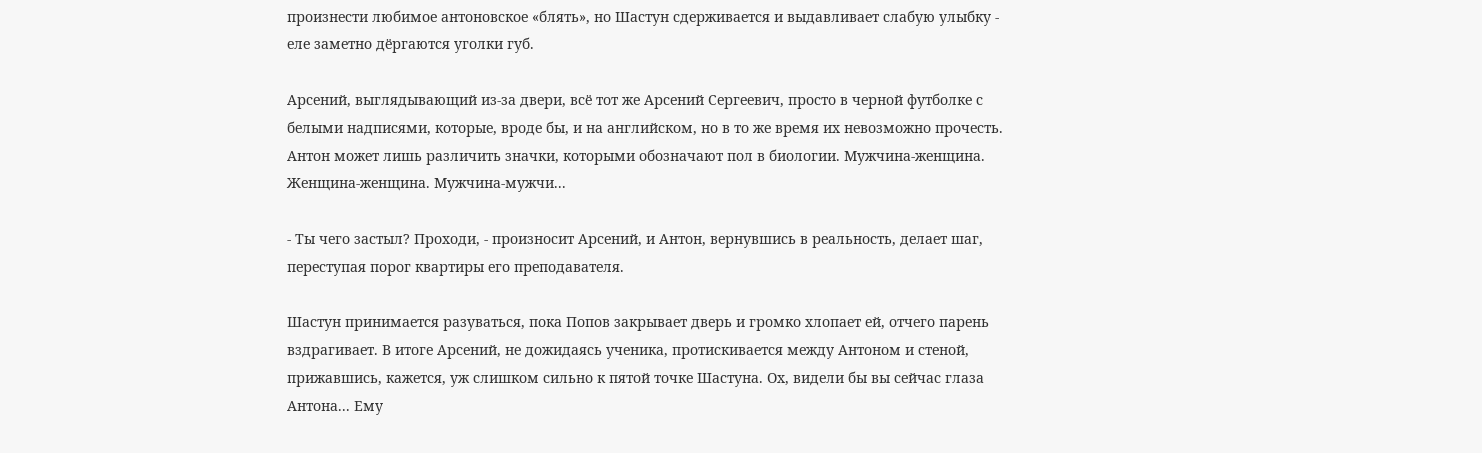произнести любимое антоновское «блять», но Шастун сдерживается и выдавливает слабую улыбку - еле заметно дёргаются уголки губ.

Арсений, выглядывающий из-за двери, всё тот же Арсений Сергеевич, просто в черной футболке с белыми надписями, которые, вроде бы, и на английском, но в то же время их невозможно прочесть. Антон может лишь различить значки, которыми обозначают пол в биологии. Мужчина-женщина. Женщина-женщина. Мужчина-мужчи...

- Ты чего застыл? Проходи, - произносит Арсений, и Антон, вернувшись в реальность, делает шаг, переступая порог квартиры его преподавателя.

Шастун принимается разуваться, пока Попов закрывает дверь и громко хлопает ей, отчего парень вздрагивает. В итоге Арсений, не дожидаясь ученика, протискивается между Антоном и стеной, прижавшись, кажется, уж слишком сильно к пятой точке Шастуна. Ох, видели бы вы сейчас глаза Антона... Ему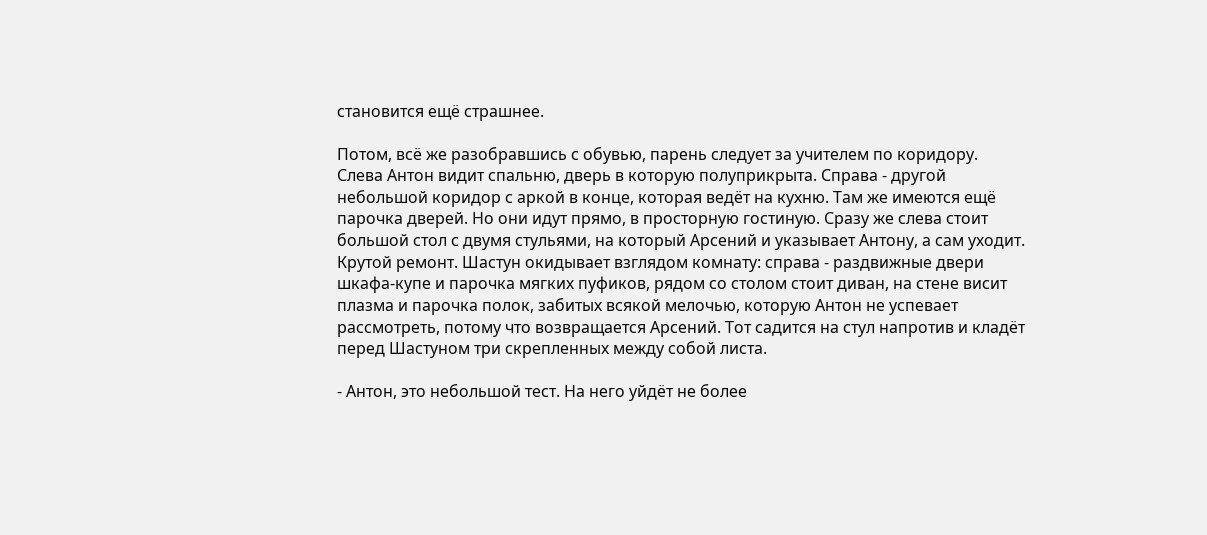становится ещё страшнее.

Потом, всё же разобравшись с обувью, парень следует за учителем по коридору. Слева Антон видит спальню, дверь в которую полуприкрыта. Справа - другой небольшой коридор с аркой в конце, которая ведёт на кухню. Там же имеются ещё парочка дверей. Но они идут прямо, в просторную гостиную. Сразу же слева стоит большой стол с двумя стульями, на который Арсений и указывает Антону, а сам уходит. Крутой ремонт. Шастун окидывает взглядом комнату: справа - раздвижные двери шкафа-купе и парочка мягких пуфиков, рядом со столом стоит диван, на стене висит плазма и парочка полок, забитых всякой мелочью, которую Антон не успевает рассмотреть, потому что возвращается Арсений. Тот садится на стул напротив и кладёт перед Шастуном три скрепленных между собой листа.

- Антон, это небольшой тест. На него уйдёт не более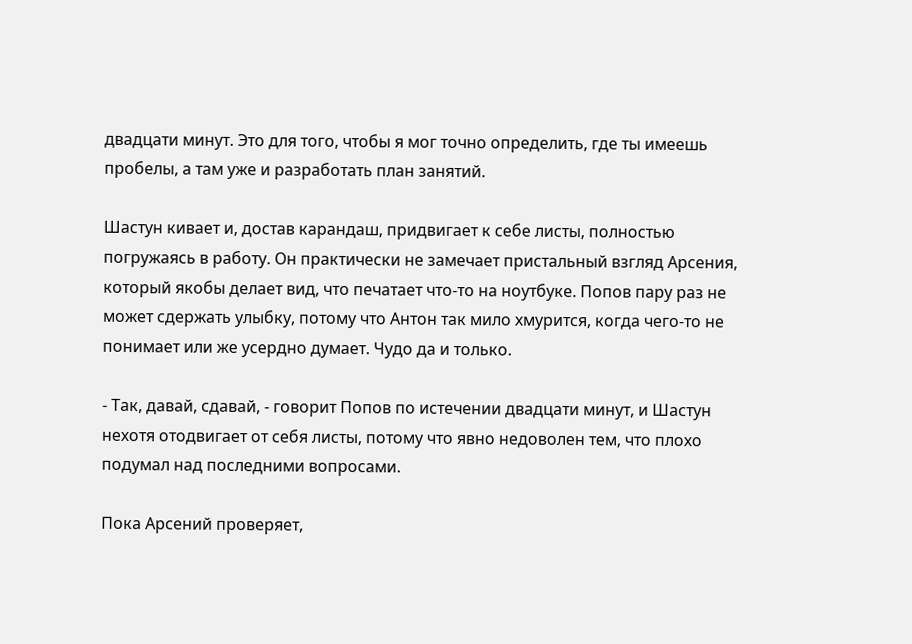двадцати минут. Это для того, чтобы я мог точно определить, где ты имеешь пробелы, а там уже и разработать план занятий.

Шастун кивает и, достав карандаш, придвигает к себе листы, полностью погружаясь в работу. Он практически не замечает пристальный взгляд Арсения, который якобы делает вид, что печатает что-то на ноутбуке. Попов пару раз не может сдержать улыбку, потому что Антон так мило хмурится, когда чего-то не понимает или же усердно думает. Чудо да и только.

- Так, давай, сдавай, - говорит Попов по истечении двадцати минут, и Шастун нехотя отодвигает от себя листы, потому что явно недоволен тем, что плохо подумал над последними вопросами.

Пока Арсений проверяет,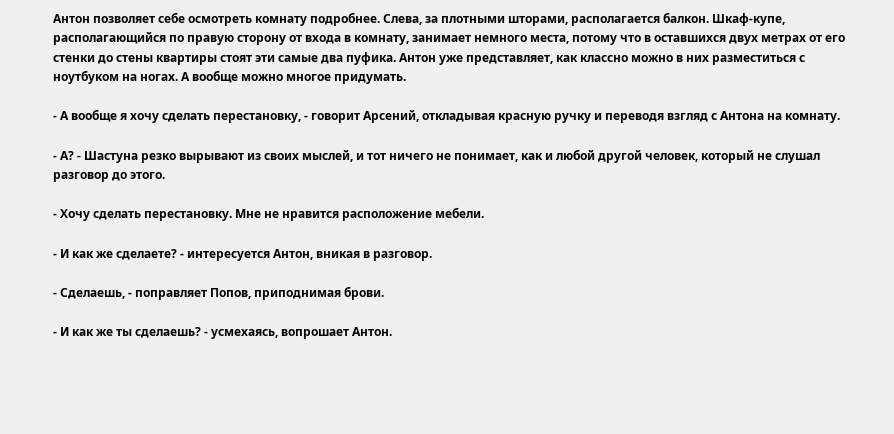Антон позволяет себе осмотреть комнату подробнее. Слева, за плотными шторами, располагается балкон. Шкаф-купе, располагающийся по правую сторону от входа в комнату, занимает немного места, потому что в оставшихся двух метрах от его стенки до стены квартиры стоят эти самые два пуфика. Антон уже представляет, как классно можно в них разместиться с ноутбуком на ногах. А вообще можно многое придумать.

- А вообще я хочу сделать перестановку, - говорит Арсений, откладывая красную ручку и переводя взгляд с Антона на комнату.

- А? - Шастуна резко вырывают из своих мыслей, и тот ничего не понимает, как и любой другой человек, который не слушал разговор до этого.

- Хочу сделать перестановку. Мне не нравится расположение мебели.

- И как же сделаете? - интересуется Антон, вникая в разговор.

- Сделаешь, - поправляет Попов, приподнимая брови.

- И как же ты сделаешь? - усмехаясь, вопрошает Антон.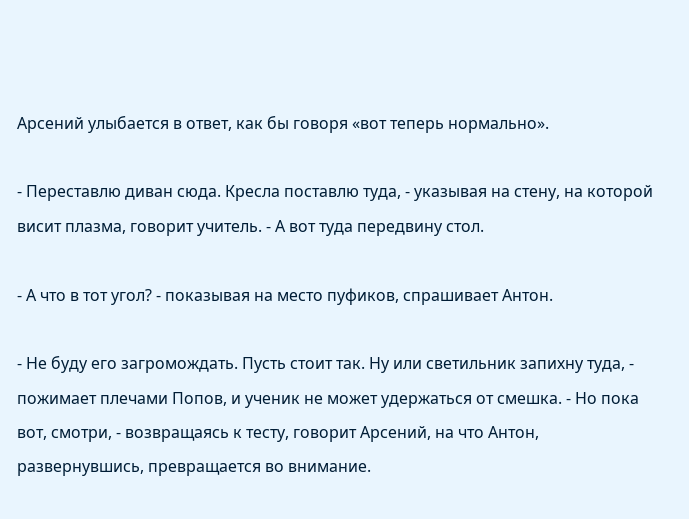Арсений улыбается в ответ, как бы говоря «вот теперь нормально».

- Переставлю диван сюда. Кресла поставлю туда, - указывая на стену, на которой висит плазма, говорит учитель. - А вот туда передвину стол.

- А что в тот угол? - показывая на место пуфиков, спрашивает Антон.

- Не буду его загромождать. Пусть стоит так. Ну или светильник запихну туда, - пожимает плечами Попов, и ученик не может удержаться от смешка. - Но пока вот, смотри, - возвращаясь к тесту, говорит Арсений, на что Антон, развернувшись, превращается во внимание.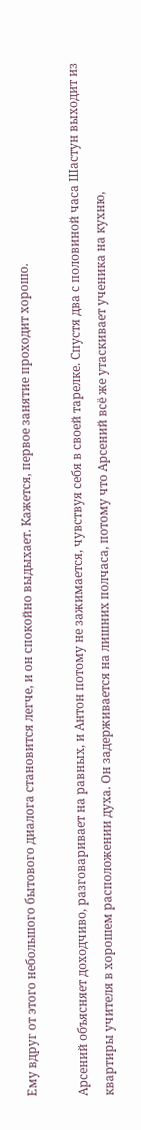Ему вдруг от этого небольшого бытового диалога становится легче, и он спокойно выдыхает. Кажется, первое занятие проходит хорошо.

Арсений объясняет доходчиво, разговаривает на равных, и Антон потому не зажимается, чувствуя себя в своей тарелке. Спустя два с половиной часа Шастун выходит из квартиры учителя в хорошем расположении духа. Он задерживается на лишних полчаса, потому что Арсений всё же утаскивает ученика на кухню,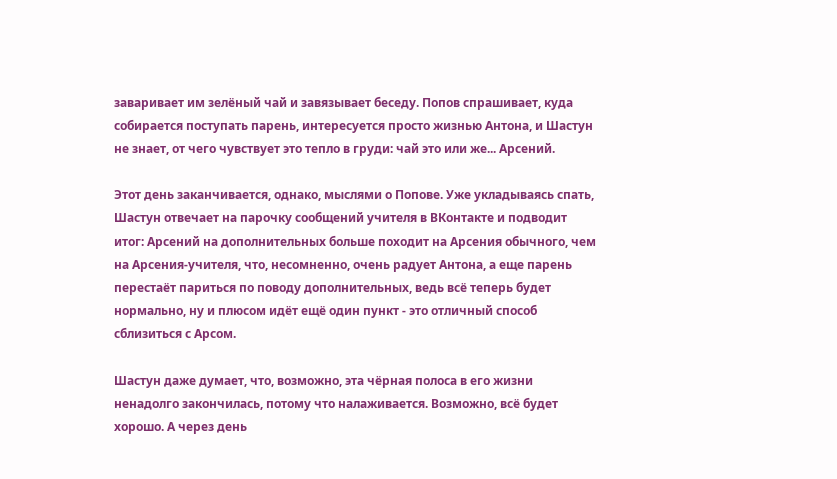заваривает им зелёный чай и завязывает беседу. Попов спрашивает, куда собирается поступать парень, интересуется просто жизнью Антона, и Шастун не знает, от чего чувствует это тепло в груди: чай это или же... Арсений.

Этот день заканчивается, однако, мыслями о Попове. Уже укладываясь спать, Шастун отвечает на парочку сообщений учителя в ВКонтакте и подводит итог: Арсений на дополнительных больше походит на Арсения обычного, чем на Арсения-учителя, что, несомненно, очень радует Антона, а еще парень перестаёт париться по поводу дополнительных, ведь всё теперь будет нормально, ну и плюсом идёт ещё один пункт - это отличный способ сблизиться с Арсом.

Шастун даже думает, что, возможно, эта чёрная полоса в его жизни ненадолго закончилась, потому что налаживается. Возможно, всё будет хорошо. А через день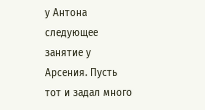у Антона следующее занятие у Арсения. Пусть тот и задал много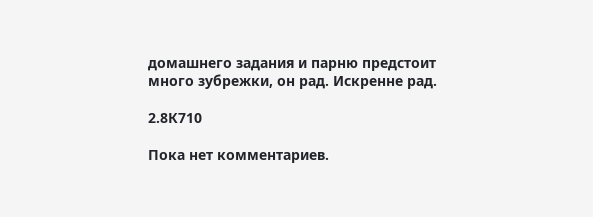домашнего задания и парню предстоит много зубрежки, он рад. Искренне рад.

2.8К710

Пока нет комментариев.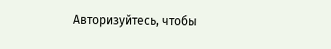Авторизуйтесь, чтобы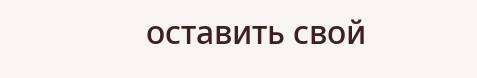оставить свой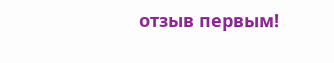отзыв первым!